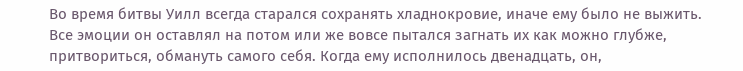Во время битвы Уилл всегда старался сохранять хладнокровие, иначе ему было не выжить. Все эмоции он оставлял на потом или же вовсе пытался загнать их как можно глубже, притвориться, обмануть самого себя. Когда ему исполнилось двенадцать, он,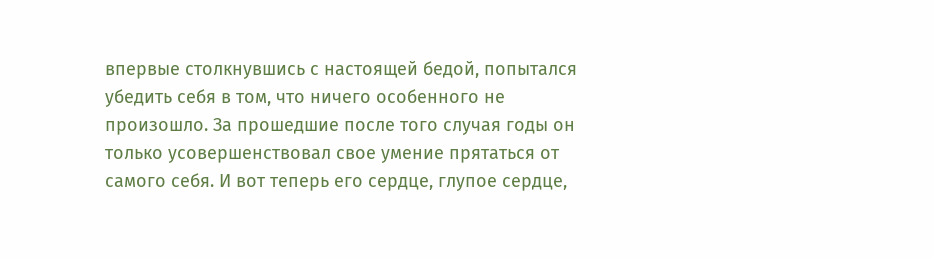впервые столкнувшись с настоящей бедой, попытался убедить себя в том, что ничего особенного не произошло. За прошедшие после того случая годы он только усовершенствовал свое умение прятаться от самого себя. И вот теперь его сердце, глупое сердце,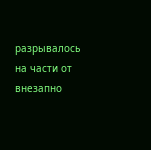разрывалось на части от внезапно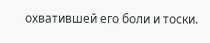охватившей его боли и тоски.